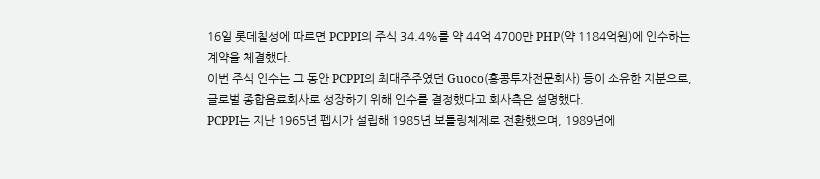16일 롯데칠성에 따르면 PCPPI의 주식 34.4%를 약 44억 4700만 PHP(약 1184억원)에 인수하는 계약을 체결했다.
이번 주식 인수는 그 동안 PCPPI의 최대주주였던 Guoco(홍콩투자전문회사) 등이 소유한 지분으로, 글로벌 종합음료회사로 성장하기 위해 인수를 결정했다고 회사측은 설명했다.
PCPPI는 지난 1965년 펩시가 설립해 1985년 보틀링체제로 전환했으며, 1989년에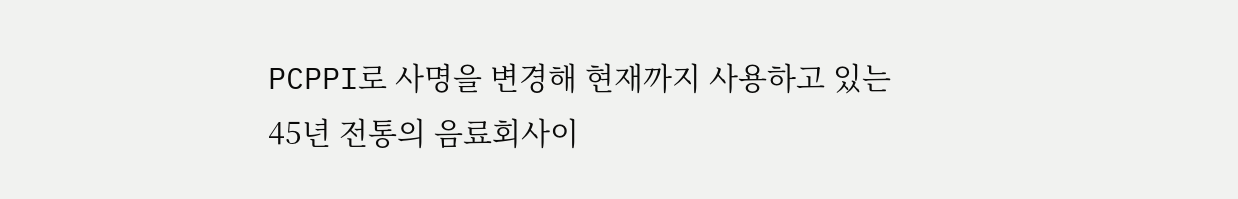PCPPI로 사명을 변경해 현재까지 사용하고 있는 45년 전통의 음료회사이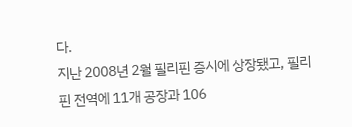다.
지난 2008년 2월 필리핀 증시에 상장됐고, 필리핀 전역에 11개 공장과 106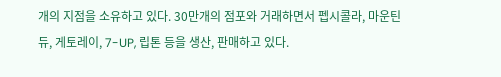개의 지점을 소유하고 있다. 30만개의 점포와 거래하면서 펩시콜라, 마운틴듀, 게토레이, 7-UP, 립톤 등을 생산, 판매하고 있다.